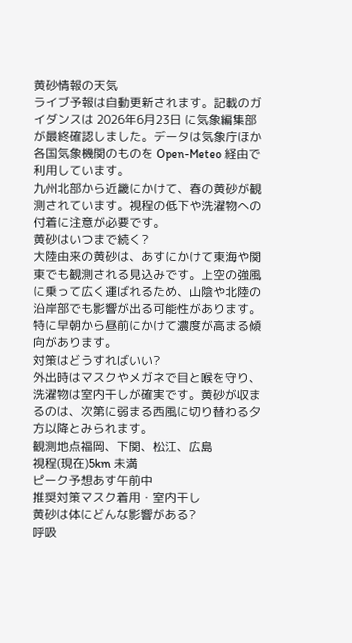黄砂情報の天気
ライブ予報は自動更新されます。記載のガイダンスは 2026年6月23日 に気象編集部が最終確認しました。データは気象庁ほか各国気象機関のものを Open-Meteo 経由で利用しています。
九州北部から近畿にかけて、春の黄砂が観測されています。視程の低下や洗濯物への付着に注意が必要です。
黄砂はいつまで続く?
大陸由来の黄砂は、あすにかけて東海や関東でも観測される見込みです。上空の強風に乗って広く運ばれるため、山陰や北陸の沿岸部でも影響が出る可能性があります。特に早朝から昼前にかけて濃度が高まる傾向があります。
対策はどうすればいい?
外出時はマスクやメガネで目と喉を守り、洗濯物は室内干しが確実です。黄砂が収まるのは、次第に弱まる西風に切り替わる夕方以降とみられます。
観測地点福岡、下関、松江、広島
視程(現在)5km 未満
ピーク予想あす午前中
推奨対策マスク着用・室内干し
黄砂は体にどんな影響がある?
呼吸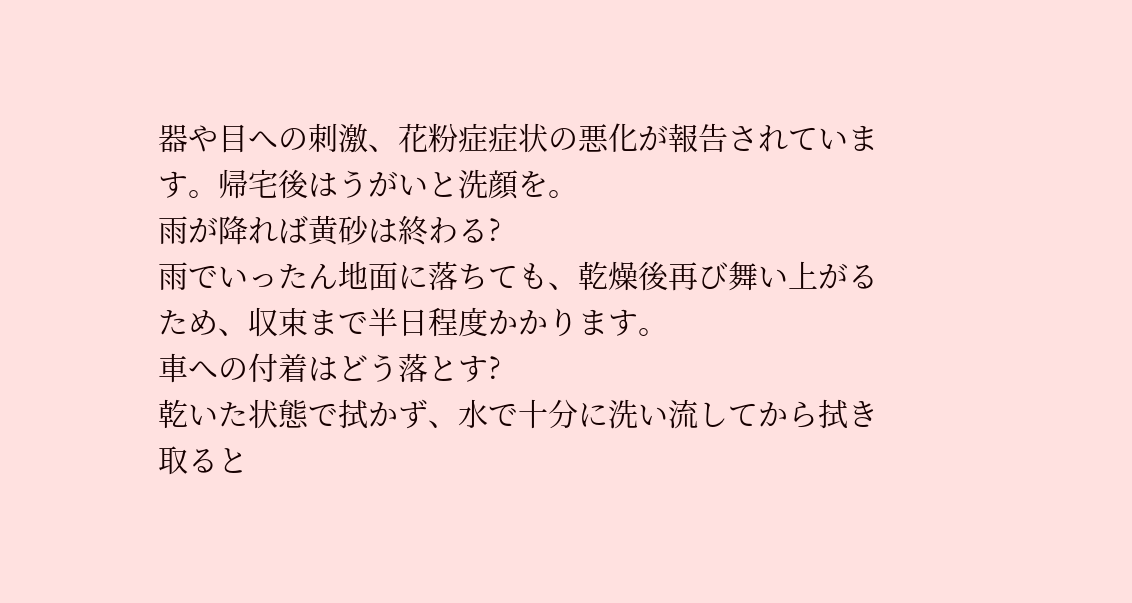器や目への刺激、花粉症症状の悪化が報告されています。帰宅後はうがいと洗顔を。
雨が降れば黄砂は終わる?
雨でいったん地面に落ちても、乾燥後再び舞い上がるため、収束まで半日程度かかります。
車への付着はどう落とす?
乾いた状態で拭かず、水で十分に洗い流してから拭き取ると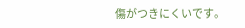傷がつきにくいです。